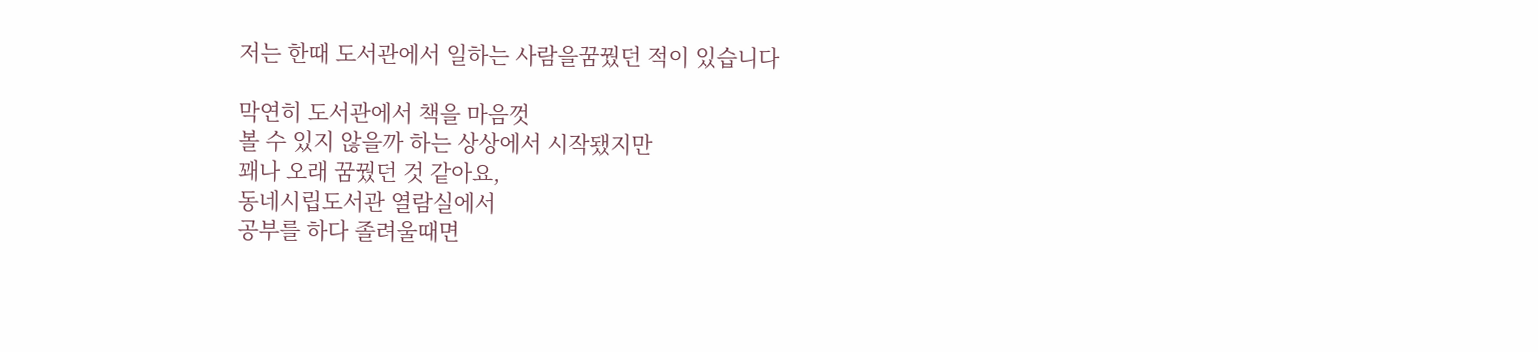저는 한때 도서관에서 일하는 사람을꿈꿨던 적이 있습니다

막연히 도서관에서 책을 마음껏
볼 수 있지 않을까 하는 상상에서 시작됐지만
꽤나 오래 꿈꿨던 것 같아요,
동네시립도서관 열람실에서
공부를 하다 졸려울때면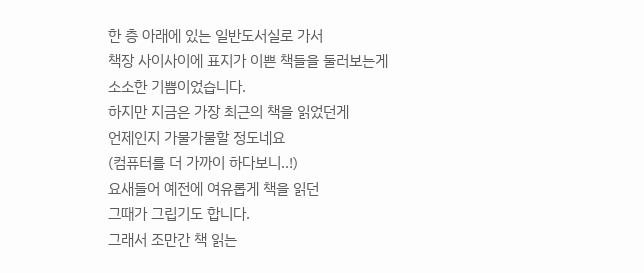한 층 아래에 있는 일반도서실로 가서
책장 사이사이에 표지가 이쁜 책들을 둘러보는게
소소한 기쁨이었습니다.
하지만 지금은 가장 최근의 책을 읽었던게
언제인지 가물가물할 정도네요
(컴퓨터를 더 가까이 하다보니..!)
요새들어 예전에 여유롭게 책을 읽던
그때가 그립기도 합니다.
그래서 조만간 책 읽는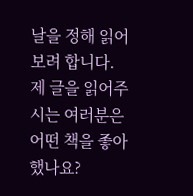날을 정해 읽어보려 합니다.
제 글을 읽어주시는 여러분은 어떤 책을 좋아했나요?